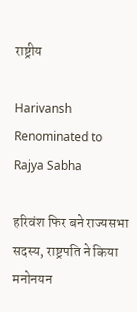राष्ट्रीय

Harivansh Renominated to Rajya Sabha

हरिवंश फिर बने राज्यसभा सदस्य, राष्ट्रपति ने किया मनोनयन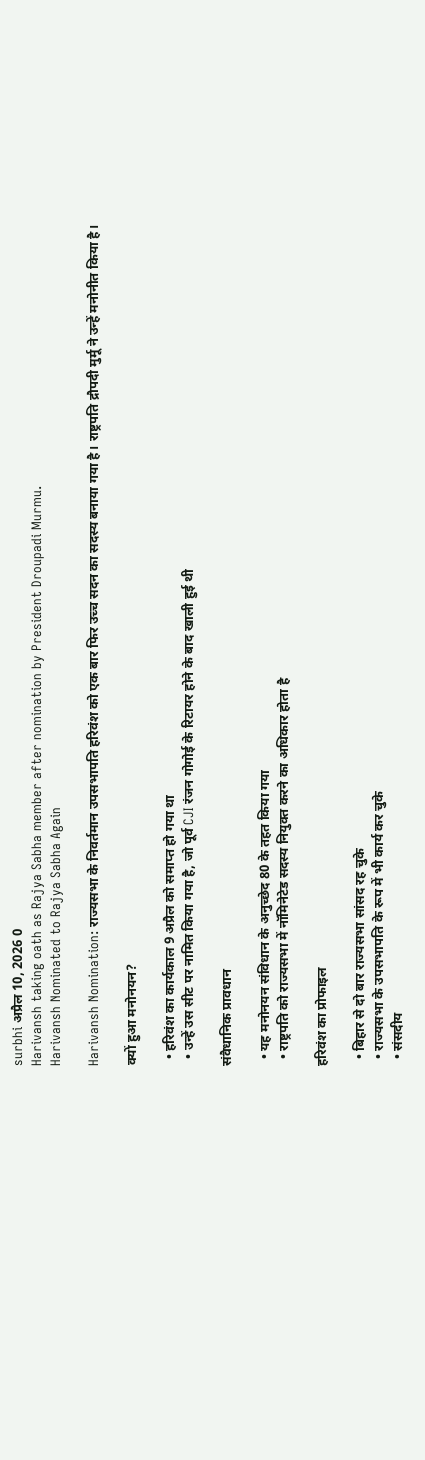surbhi अप्रैल 10, 2026 0
Harivansh taking oath as Rajya Sabha member after nomination by President Droupadi Murmu.
Harivansh Nominated to Rajya Sabha Again

Harivansh Nomination: राज्यसभा के निवर्तमान उपसभापति हरिवंश को एक बार फिर उच्च सदन का सदस्य बनाया गया है। राष्ट्रपति द्रौपदी मुर्मू ने उन्हें मनोनीत किया है।

क्यों हुआ मनोनयन?

  • हरिवंश का कार्यकाल 9 अप्रैल को समाप्त हो गया था
  • उन्हें उस सीट पर नामित किया गया है, जो पूर्व CJI रंजन गोगोई के रिटायर होने के बाद खाली हुई थी

संवैधानिक प्रावधान

  • यह मनोनयन संविधान के अनुच्छेद 80 के तहत किया गया
  • राष्ट्रपति को राज्यसभा में नॉमिनेटेड सदस्य नियुक्त करने का अधिकार होता है

हरिवंश का प्रोफाइल

  • बिहार से दो बार राज्यसभा सांसद रह चुके
  • राज्यसभा के उपसभापति के रूप में भी कार्य कर चुके
  • संसदीय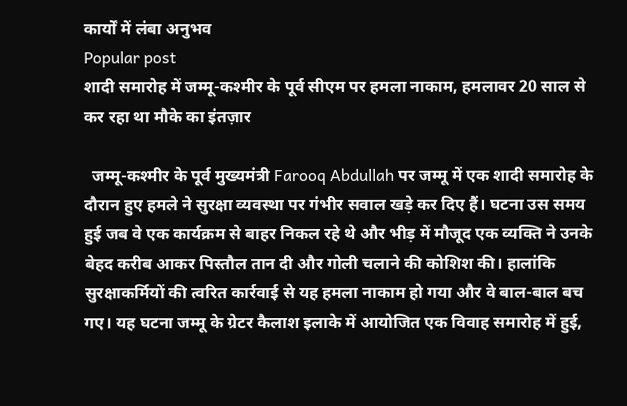कार्यों में लंबा अनुभव
Popular post
शादी समारोह में जम्मू-कश्मीर के पूर्व सीएम पर हमला नाकाम, हमलावर 20 साल से कर रहा था मौके का इंतज़ार

  जम्मू-कश्मीर के पूर्व मुख्यमंत्री Farooq Abdullah पर जम्मू में एक शादी समारोह के दौरान हुए हमले ने सुरक्षा व्यवस्था पर गंभीर सवाल खड़े कर दिए हैं। घटना उस समय हुई जब वे एक कार्यक्रम से बाहर निकल रहे थे और भीड़ में मौजूद एक व्यक्ति ने उनके बेहद करीब आकर पिस्तौल तान दी और गोली चलाने की कोशिश की। हालांकि सुरक्षाकर्मियों की त्वरित कार्रवाई से यह हमला नाकाम हो गया और वे बाल-बाल बच गए। यह घटना जम्मू के ग्रेटर कैलाश इलाके में आयोजित एक विवाह समारोह में हुई,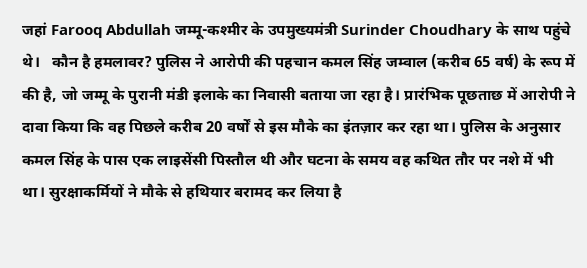जहां Farooq Abdullah जम्मू-कश्मीर के उपमुख्यमंत्री Surinder Choudhary के साथ पहुंचे थे।   कौन है हमलावर? पुलिस ने आरोपी की पहचान कमल सिंह जम्वाल (करीब 65 वर्ष) के रूप में की है, जो जम्मू के पुरानी मंडी इलाके का निवासी बताया जा रहा है। प्रारंभिक पूछताछ में आरोपी ने दावा किया कि वह पिछले करीब 20 वर्षों से इस मौके का इंतज़ार कर रहा था। पुलिस के अनुसार कमल सिंह के पास एक लाइसेंसी पिस्तौल थी और घटना के समय वह कथित तौर पर नशे में भी था। सुरक्षाकर्मियों ने मौके से हथियार बरामद कर लिया है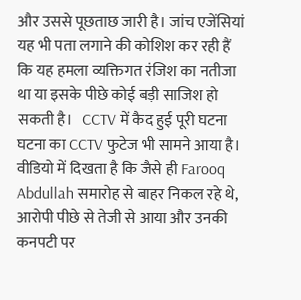और उससे पूछताछ जारी है। जांच एजेंसियां यह भी पता लगाने की कोशिश कर रही हैं कि यह हमला व्यक्तिगत रंजिश का नतीजा था या इसके पीछे कोई बड़ी साजिश हो सकती है।   CCTV में कैद हुई पूरी घटना घटना का CCTV फुटेज भी सामने आया है। वीडियो में दिखता है कि जैसे ही Farooq Abdullah समारोह से बाहर निकल रहे थे, आरोपी पीछे से तेजी से आया और उनकी कनपटी पर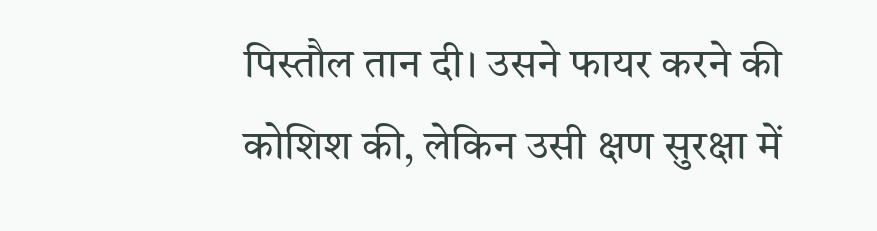पिस्तौल तान दी। उसने फायर करने की कोशिश की, लेकिन उसी क्षण सुरक्षा में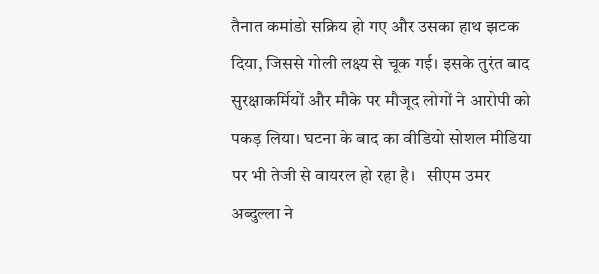तैनात कमांडो सक्रिय हो गए और उसका हाथ झटक दिया, जिससे गोली लक्ष्य से चूक गई। इसके तुरंत बाद सुरक्षाकर्मियों और मौके पर मौजूद लोगों ने आरोपी को पकड़ लिया। घटना के बाद का वीडियो सोशल मीडिया पर भी तेजी से वायरल हो रहा है।   सीएम उमर अब्दुल्ला ने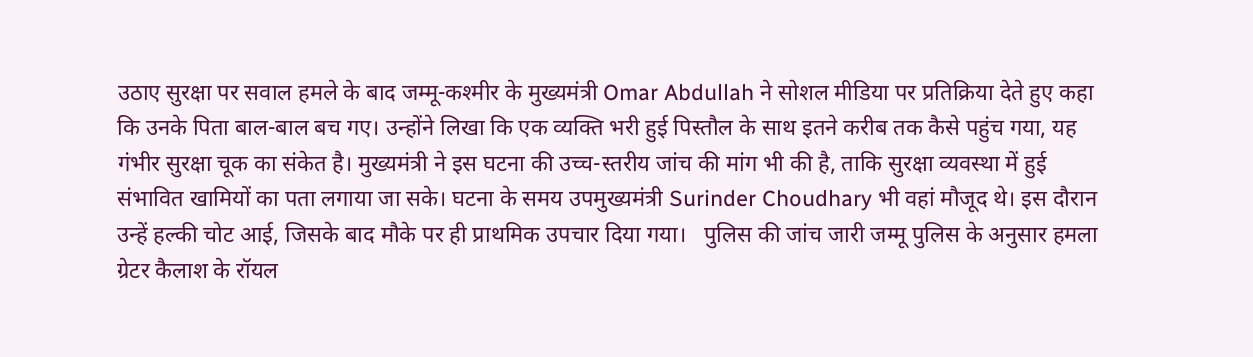उठाए सुरक्षा पर सवाल हमले के बाद जम्मू-कश्मीर के मुख्यमंत्री Omar Abdullah ने सोशल मीडिया पर प्रतिक्रिया देते हुए कहा कि उनके पिता बाल-बाल बच गए। उन्होंने लिखा कि एक व्यक्ति भरी हुई पिस्तौल के साथ इतने करीब तक कैसे पहुंच गया, यह गंभीर सुरक्षा चूक का संकेत है। मुख्यमंत्री ने इस घटना की उच्च-स्तरीय जांच की मांग भी की है, ताकि सुरक्षा व्यवस्था में हुई संभावित खामियों का पता लगाया जा सके। घटना के समय उपमुख्यमंत्री Surinder Choudhary भी वहां मौजूद थे। इस दौरान उन्हें हल्की चोट आई, जिसके बाद मौके पर ही प्राथमिक उपचार दिया गया।   पुलिस की जांच जारी जम्मू पुलिस के अनुसार हमला ग्रेटर कैलाश के रॉयल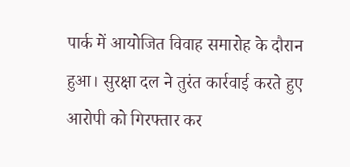पार्क में आयोजित विवाह समारोह के दौरान हुआ। सुरक्षा दल ने तुरंत कार्रवाई करते हुए आरोपी को गिरफ्तार कर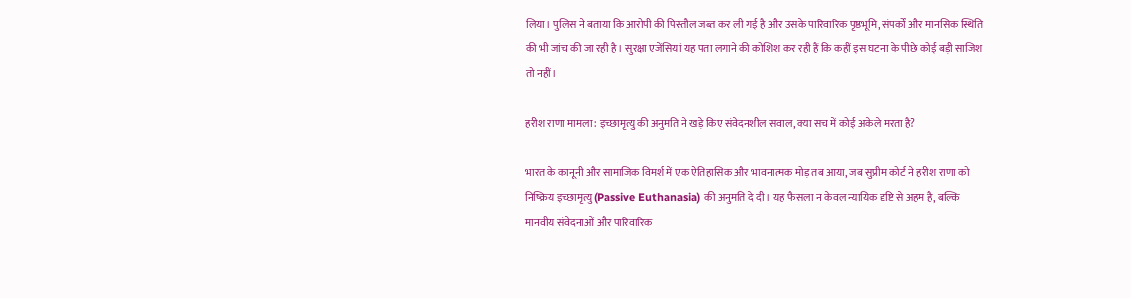लिया। पुलिस ने बताया कि आरोपी की पिस्तौल जब्त कर ली गई है और उसके पारिवारिक पृष्ठभूमि, संपर्कों और मानसिक स्थिति की भी जांच की जा रही है। सुरक्षा एजेंसियां यह पता लगाने की कोशिश कर रही हैं कि कहीं इस घटना के पीछे कोई बड़ी साजिश तो नहीं।

हरीश राणा मामला: इच्छामृत्यु की अनुमति ने खड़े किए संवेदनशील सवाल, क्या सच में कोई अकेले मरता है?

भारत के कानूनी और सामाजिक विमर्श में एक ऐतिहासिक और भावनात्मक मोड़ तब आया, जब सुप्रीम कोर्ट ने हरीश राणा को निष्क्रिय इच्छामृत्यु (Passive Euthanasia) की अनुमति दे दी। यह फैसला न केवल न्यायिक दृष्टि से अहम है, बल्कि मानवीय संवेदनाओं और पारिवारिक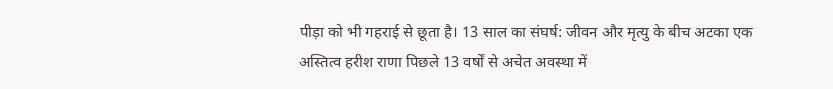पीड़ा को भी गहराई से छूता है। 13 साल का संघर्ष: जीवन और मृत्यु के बीच अटका एक अस्तित्व हरीश राणा पिछले 13 वर्षों से अचेत अवस्था में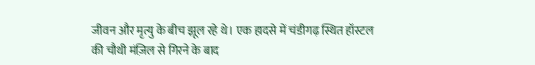जीवन और मृत्यु के बीच झूल रहे थे। एक हादसे में चंडीगढ़ स्थित हॉस्टल की चौथी मंज़िल से गिरने के बाद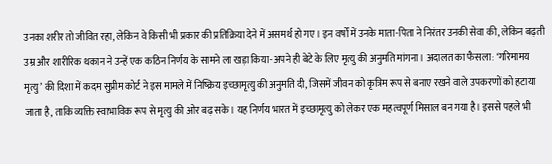उनका शरीर तो जीवित रहा, लेकिन वे किसी भी प्रकार की प्रतिक्रिया देने में असमर्थ हो गए। इन वर्षों में उनके माता-पिता ने निरंतर उनकी सेवा की, लेकिन बढ़ती उम्र और शारीरिक थकान ने उन्हें एक कठिन निर्णय के सामने ला खड़ा किया-अपने ही बेटे के लिए मृत्यु की अनुमति मांगना। अदालत का फैसला: ‘गरिमामय मृत्यु’ की दिशा में कदम सुप्रीम कोर्ट ने इस मामले में निष्क्रिय इच्छामृत्यु की अनुमति दी, जिसमें जीवन को कृत्रिम रूप से बनाए रखने वाले उपकरणों को हटाया जाता है, ताकि व्यक्ति स्वाभाविक रूप से मृत्यु की ओर बढ़ सके। यह निर्णय भारत में इच्छामृत्यु को लेकर एक महत्वपूर्ण मिसाल बन गया है। इससे पहले भी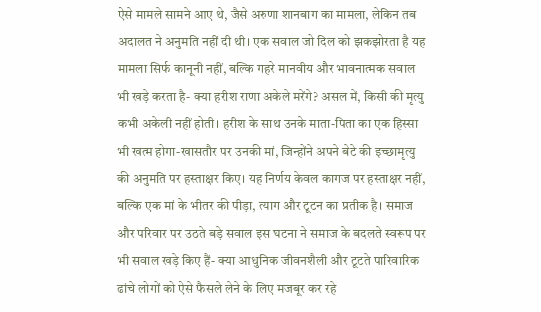ऐसे मामले सामने आए थे, जैसे अरुणा शानबाग का मामला, लेकिन तब अदालत ने अनुमति नहीं दी थी। एक सवाल जो दिल को झकझोरता है यह मामला सिर्फ कानूनी नहीं, बल्कि गहरे मानवीय और भावनात्मक सवाल भी खड़े करता है- क्या हरीश राणा अकेले मरेंगे? असल में, किसी की मृत्यु कभी अकेली नहीं होती। हरीश के साथ उनके माता-पिता का एक हिस्सा भी खत्म होगा-खासतौर पर उनकी मां, जिन्होंने अपने बेटे की इच्छामृत्यु की अनुमति पर हस्ताक्षर किए। यह निर्णय केवल कागज पर हस्ताक्षर नहीं, बल्कि एक मां के भीतर की पीड़ा, त्याग और टूटन का प्रतीक है। समाज और परिवार पर उठते बड़े सवाल इस घटना ने समाज के बदलते स्वरूप पर भी सवाल खड़े किए हैं- क्या आधुनिक जीवनशैली और टूटते पारिवारिक ढांचे लोगों को ऐसे फैसले लेने के लिए मजबूर कर रहे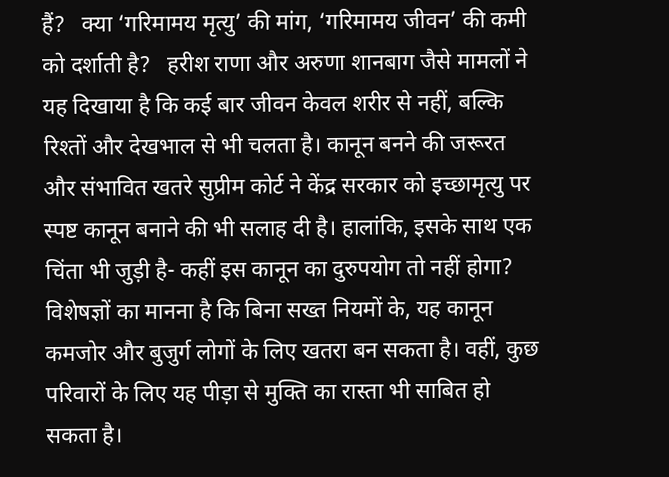हैं?   क्या ‘गरिमामय मृत्यु’ की मांग, ‘गरिमामय जीवन’ की कमी को दर्शाती है?   हरीश राणा और अरुणा शानबाग जैसे मामलों ने यह दिखाया है कि कई बार जीवन केवल शरीर से नहीं, बल्कि रिश्तों और देखभाल से भी चलता है। कानून बनने की जरूरत और संभावित खतरे सुप्रीम कोर्ट ने केंद्र सरकार को इच्छामृत्यु पर स्पष्ट कानून बनाने की भी सलाह दी है। हालांकि, इसके साथ एक चिंता भी जुड़ी है- कहीं इस कानून का दुरुपयोग तो नहीं होगा? विशेषज्ञों का मानना है कि बिना सख्त नियमों के, यह कानून कमजोर और बुजुर्ग लोगों के लिए खतरा बन सकता है। वहीं, कुछ परिवारों के लिए यह पीड़ा से मुक्ति का रास्ता भी साबित हो सकता है।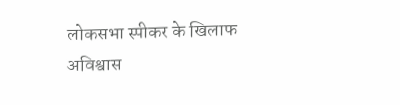लोकसभा स्पीकर के खिलाफ अविश्वास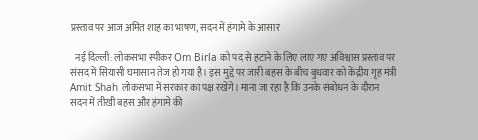प्रस्ताव पर आज अमित शाह का भाषण, सदन में हंगामे के आसार

  नई दिल्ली: लोकसभा स्पीकर Om Birla को पद से हटाने के लिए लाए गए अविश्वास प्रस्ताव पर संसद में सियासी घमासान तेज हो गया है। इस मुद्दे पर जारी बहस के बीच बुधवार को केंद्रीय गृह मंत्री Amit Shah लोकसभा में सरकार का पक्ष रखेंगे। माना जा रहा है कि उनके संबोधन के दौरान सदन में तीखी बहस और हंगामे की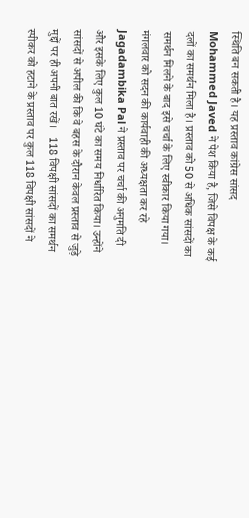स्थिति बन सकती है। यह प्रस्ताव कांग्रेस सांसद Mohammed Javed ने पेश किया है, जिसे विपक्ष के कई दलों का समर्थन मिला है। प्रस्ताव को 50 से अधिक सांसदों का समर्थन मिलने के बाद इसे चर्चा के लिए स्वीकार किया गया। मंगलवार को सदन की कार्यवाही की अध्यक्षता कर रहे Jagadambika Pal ने प्रस्ताव पर चर्चा की अनुमति दी और इसके लिए कुल 10 घंटे का समय निर्धारित किया। उन्होंने सांसदों से अपील की कि वे बहस के दौरान केवल प्रस्ताव से जुड़े मुद्दों पर ही अपनी बात रखें।   118 विपक्षी सांसदों का समर्थन स्पीकर को हटाने के प्रस्ताव पर कुल 118 विपक्षी सांसदों ने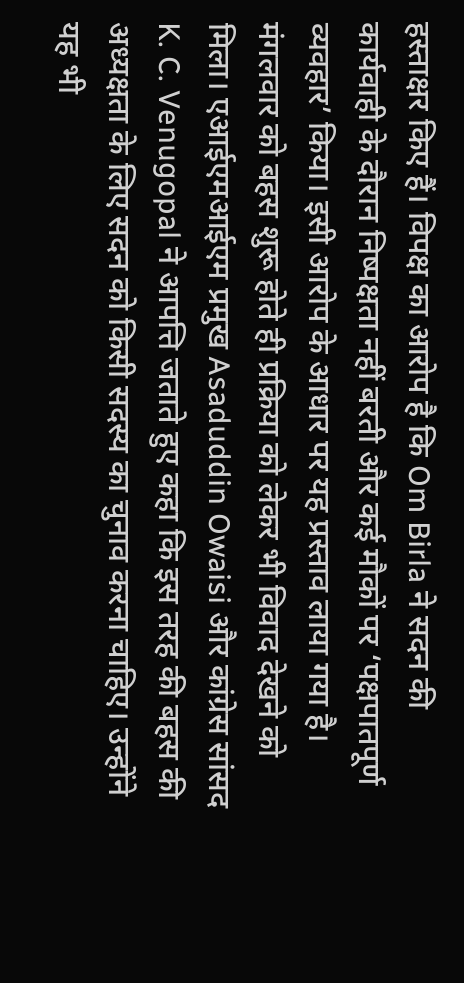हस्ताक्षर किए हैं। विपक्ष का आरोप है कि Om Birla ने सदन की कार्यवाही के दौरान निष्पक्षता नहीं बरती और कई मौकों पर ‘पक्षपातपूर्ण व्यवहार’ किया। इसी आरोप के आधार पर यह प्रस्ताव लाया गया है। मंगलवार को बहस शुरू होते ही प्रक्रिया को लेकर भी विवाद देखने को मिला। एआईएमआईएम प्रमुख Asaduddin Owaisi और कांग्रेस सांसद K. C. Venugopal ने आपत्ति जताते हुए कहा कि इस तरह की बहस की अध्यक्षता के लिए सदन को किसी सदस्य का चुनाव करना चाहिए। उन्होंने यह भी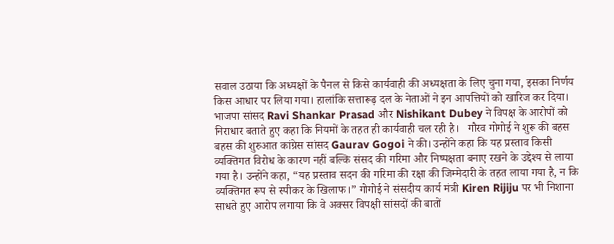सवाल उठाया कि अध्यक्षों के पैनल से किसे कार्यवाही की अध्यक्षता के लिए चुना गया, इसका निर्णय किस आधार पर लिया गया। हालांकि सत्तारूढ़ दल के नेताओं ने इन आपत्तियों को खारिज कर दिया। भाजपा सांसद Ravi Shankar Prasad और Nishikant Dubey ने विपक्ष के आरोपों को निराधार बताते हुए कहा कि नियमों के तहत ही कार्यवाही चल रही है।   गौरव गोगोई ने शुरू की बहस बहस की शुरुआत कांग्रेस सांसद Gaurav Gogoi ने की। उन्होंने कहा कि यह प्रस्ताव किसी व्यक्तिगत विरोध के कारण नहीं बल्कि संसद की गरिमा और निष्पक्षता बनाए रखने के उद्देश्य से लाया गया है। उन्होंने कहा, “यह प्रस्ताव सदन की गरिमा की रक्षा की जिम्मेदारी के तहत लाया गया है, न कि व्यक्तिगत रूप से स्पीकर के खिलाफ।” गोगोई ने संसदीय कार्य मंत्री Kiren Rijiju पर भी निशाना साधते हुए आरोप लगाया कि वे अक्सर विपक्षी सांसदों की बातों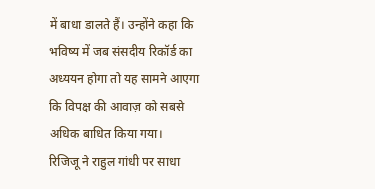में बाधा डालते हैं। उन्होंने कहा कि भविष्य में जब संसदीय रिकॉर्ड का अध्ययन होगा तो यह सामने आएगा कि विपक्ष की आवाज़ को सबसे अधिक बाधित किया गया।   रिजिजू ने राहुल गांधी पर साधा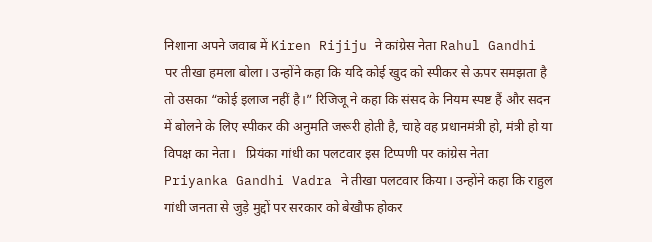निशाना अपने जवाब में Kiren Rijiju ने कांग्रेस नेता Rahul Gandhi पर तीखा हमला बोला। उन्होंने कहा कि यदि कोई खुद को स्पीकर से ऊपर समझता है तो उसका “कोई इलाज नहीं है।” रिजिजू ने कहा कि संसद के नियम स्पष्ट हैं और सदन में बोलने के लिए स्पीकर की अनुमति जरूरी होती है, चाहे वह प्रधानमंत्री हो, मंत्री हो या विपक्ष का नेता।   प्रियंका गांधी का पलटवार इस टिप्पणी पर कांग्रेस नेता Priyanka Gandhi Vadra ने तीखा पलटवार किया। उन्होंने कहा कि राहुल गांधी जनता से जुड़े मुद्दों पर सरकार को बेखौफ होकर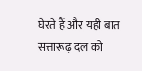घेरते हैं और यही बात सत्तारूढ़ दल को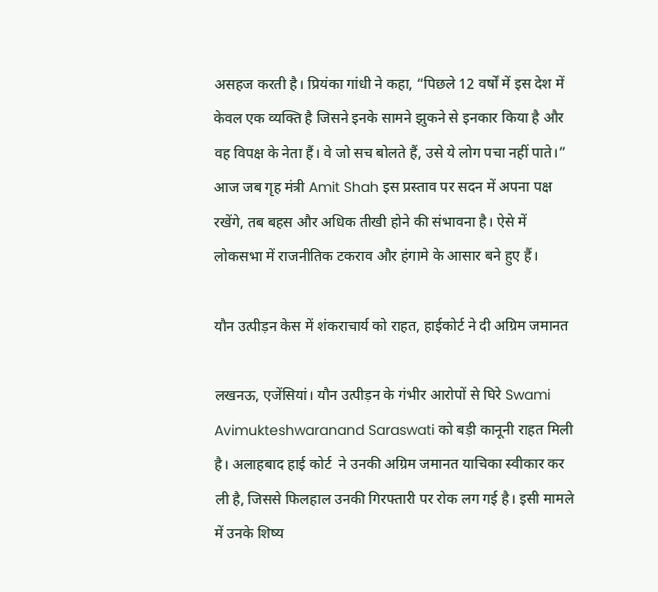असहज करती है। प्रियंका गांधी ने कहा, “पिछले 12 वर्षों में इस देश में केवल एक व्यक्ति है जिसने इनके सामने झुकने से इनकार किया है और वह विपक्ष के नेता हैं। वे जो सच बोलते हैं, उसे ये लोग पचा नहीं पाते।” आज जब गृह मंत्री Amit Shah इस प्रस्ताव पर सदन में अपना पक्ष रखेंगे, तब बहस और अधिक तीखी होने की संभावना है। ऐसे में लोकसभा में राजनीतिक टकराव और हंगामे के आसार बने हुए हैं।

यौन उत्पीड़न केस में शंकराचार्य को राहत, हाईकोर्ट ने दी अग्रिम जमानत

लखनऊ, एजेंसियां। यौन उत्पीड़न के गंभीर आरोपों से घिरे Swami Avimukteshwaranand Saraswati को बड़ी कानूनी राहत मिली है। अलाहबाद हाई कोर्ट  ने उनकी अग्रिम जमानत याचिका स्वीकार कर ली है, जिससे फिलहाल उनकी गिरफ्तारी पर रोक लग गई है। इसी मामले में उनके शिष्य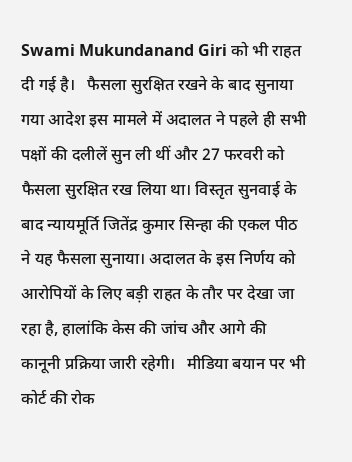Swami Mukundanand Giri को भी राहत दी गई है।   फैसला सुरक्षित रखने के बाद सुनाया गया आदेश इस मामले में अदालत ने पहले ही सभी पक्षों की दलीलें सुन ली थीं और 27 फरवरी को फैसला सुरक्षित रख लिया था। विस्तृत सुनवाई के बाद न्यायमूर्ति जितेंद्र कुमार सिन्हा की एकल पीठ ने यह फैसला सुनाया। अदालत के इस निर्णय को आरोपियों के लिए बड़ी राहत के तौर पर देखा जा रहा है, हालांकि केस की जांच और आगे की कानूनी प्रक्रिया जारी रहेगी।   मीडिया बयान पर भी कोर्ट की रोक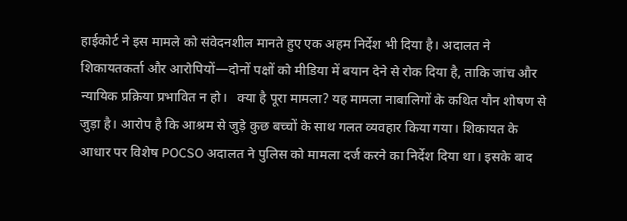हाईकोर्ट ने इस मामले को संवेदनशील मानते हुए एक अहम निर्देश भी दिया है। अदालत ने शिकायतकर्ता और आरोपियों—दोनों पक्षों को मीडिया में बयान देने से रोक दिया है, ताकि जांच और न्यायिक प्रक्रिया प्रभावित न हो।   क्या है पूरा मामला? यह मामला नाबालिगों के कथित यौन शोषण से जुड़ा है। आरोप है कि आश्रम से जुड़े कुछ बच्चों के साथ गलत व्यवहार किया गया। शिकायत के आधार पर विशेष POCSO अदालत ने पुलिस को मामला दर्ज करने का निर्देश दिया था। इसके बाद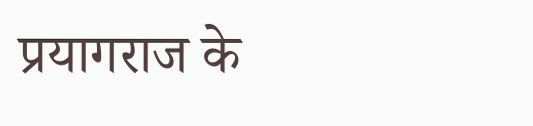प्रयागराज के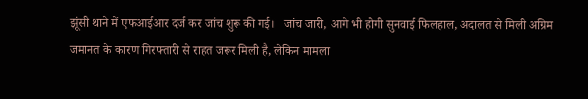झूंसी थाने में एफआईआर दर्ज कर जांच शुरू की गई।   जांच जारी, आगे भी होगी सुनवाई फिलहाल, अदालत से मिली अग्रिम जमानत के कारण गिरफ्तारी से राहत जरूर मिली है, लेकिन मामला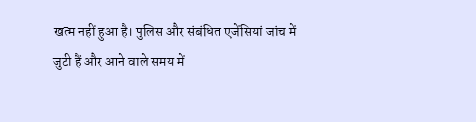खत्म नहीं हुआ है। पुलिस और संबंधित एजेंसियां जांच में जुटी हैं और आने वाले समय में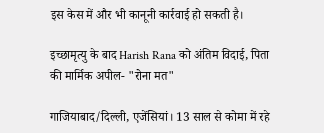इस केस में और भी कानूनी कार्रवाई हो सकती है।

इच्छामृत्यु के बाद Harish Rana को अंतिम विदाई, पिता की मार्मिक अपील- "रोना मत"

गाजियाबाद/दिल्ली, एजेंसियां। 13 साल से कोमा में रहे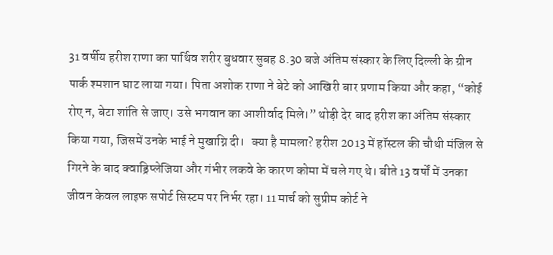31 वर्षीय हरीश राणा का पार्थिव शरीर बुधवार सुबह 8.30 बजे अंतिम संस्कार के लिए दिल्ली के ग्रीन पार्क श्मशान घाट लाया गया। पिता अशोक राणा ने बेटे को आखिरी बार प्रणाम किया और कहा, “कोई रोए न, बेटा शांति से जाए। उसे भगवान का आशीर्वाद मिले।” थोड़ी देर बाद हरीश का अंतिम संस्कार किया गया, जिसमें उनके भाई ने मुखाग्नि दी।   क्या है मामला? हरीश 2013 में हॉस्टल की चौथी मंजिल से गिरने के बाद क्वाड्रिप्लेजिया और गंभीर लकवे के कारण कोमा में चले गए थे। बीते 13 वर्षों में उनका जीवन केवल लाइफ सपोर्ट सिस्टम पर निर्भर रहा। 11 मार्च को सुप्रीम कोर्ट ने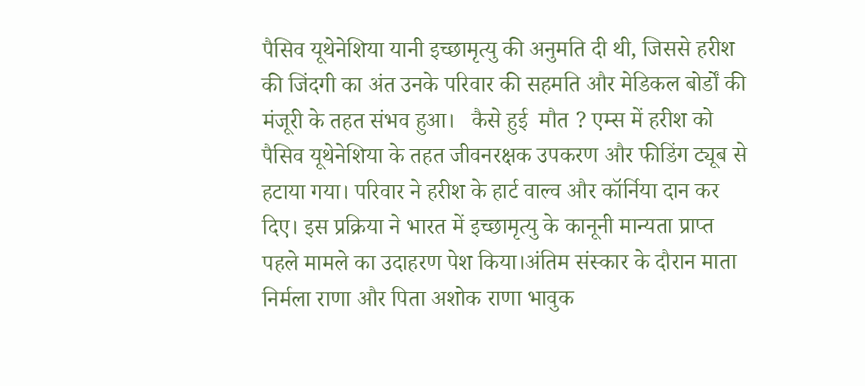पैसिव यूथेनेशिया यानी इच्छामृत्यु की अनुमति दी थी, जिससे हरीश की जिंदगी का अंत उनके परिवार की सहमति और मेडिकल बोर्डों की मंजूरी के तहत संभव हुआ।   कैसे हुई  मौत ? एम्स में हरीश को पैसिव यूथेनेशिया के तहत जीवनरक्षक उपकरण और फीडिंग ट्यूब से हटाया गया। परिवार ने हरीश के हार्ट वाल्व और कॉर्निया दान कर दिए। इस प्रक्रिया ने भारत में इच्छामृत्यु के कानूनी मान्यता प्राप्त पहले मामले का उदाहरण पेश किया।अंतिम संस्कार के दौरान माता निर्मला राणा और पिता अशोक राणा भावुक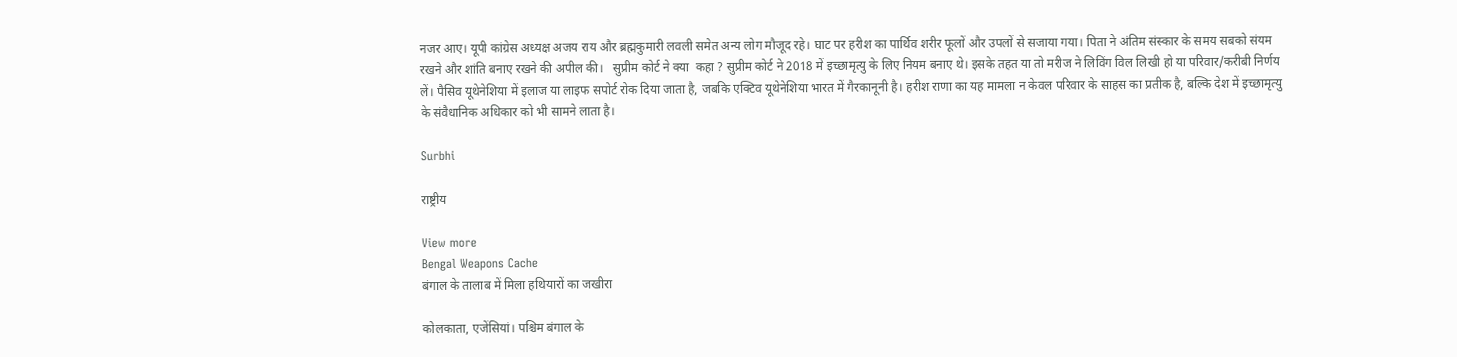नजर आए। यूपी कांग्रेस अध्यक्ष अजय राय और ब्रह्मकुमारी लवली समेत अन्य लोग मौजूद रहे। घाट पर हरीश का पार्थिव शरीर फूलों और उपलों से सजाया गया। पिता ने अंतिम संस्कार के समय सबको संयम रखने और शांति बनाए रखने की अपील की।   सुप्रीम कोर्ट ने क्या  कहा ? सुप्रीम कोर्ट ने 2018 में इच्छामृत्यु के लिए नियम बनाए थे। इसके तहत या तो मरीज ने लिविंग विल लिखी हो या परिवार/करीबी निर्णय लें। पैसिव यूथेनेशिया में इलाज या लाइफ सपोर्ट रोक दिया जाता है, जबकि एक्टिव यूथेनेशिया भारत में गैरकानूनी है। हरीश राणा का यह मामला न केवल परिवार के साहस का प्रतीक है, बल्कि देश में इच्छामृत्यु के संवैधानिक अधिकार को भी सामने लाता है।

Surbhi

राष्ट्रीय

View more
Bengal Weapons Cache
बंगाल के तालाब में मिला हथियारों का जखीरा

कोलकाता, एजेंसियां। पश्चिम बंगाल के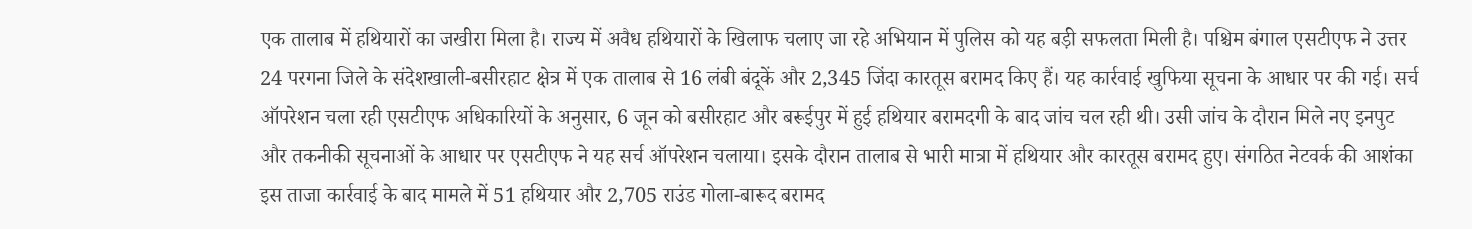एक तालाब में हथियारों का जखीरा मिला है। राज्य में अवैध हथियारों के खिलाफ चलाए जा रहे अभियान में पुलिस को यह बड़ी सफलता मिली है। पश्चिम बंगाल एसटीएफ ने उत्तर 24 परगना जिले के संदेशखाली-बसीरहाट क्षेत्र में एक तालाब से 16 लंबी बंदूकें और 2,345 जिंदा कारतूस बरामद किए हैं। यह कार्रवाई खुफिया सूचना के आधार पर की गई। सर्च ऑपरेशन चला रही एसटीएफ अधिकारियों के अनुसार, 6 जून को बसीरहाट और बरूईपुर में हुई हथियार बरामदगी के बाद जांच चल रही थी। उसी जांच के दौरान मिले नए इनपुट और तकनीकी सूचनाओं के आधार पर एसटीएफ ने यह सर्च ऑपरेशन चलाया। इसके दौरान तालाब से भारी मात्रा में हथियार और कारतूस बरामद हुए। संगठित नेटवर्क की आशंका इस ताजा कार्रवाई के बाद मामले में 51 हथियार और 2,705 राउंड गोला-बारूद बरामद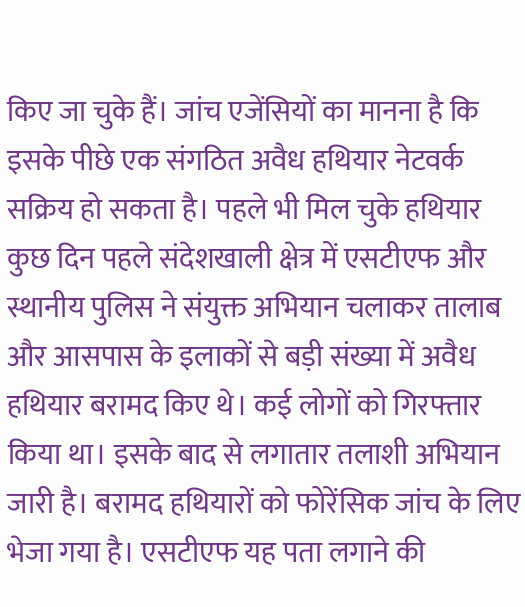किए जा चुके हैं। जांच एजेंसियों का मानना है कि इसके पीछे एक संगठित अवैध हथियार नेटवर्क सक्रिय हो सकता है। पहले भी मिल चुके हथियार कुछ दिन पहले संदेशखाली क्षेत्र में एसटीएफ और स्थानीय पुलिस ने संयुक्त अभियान चलाकर तालाब और आसपास के इलाकों से बड़ी संख्या में अवैध हथियार बरामद किए थे। कई लोगों को गिरफ्तार किया था। इसके बाद से लगातार तलाशी अभियान जारी है। बरामद हथियारों को फोरेंसिक जांच के लिए भेजा गया है। एसटीएफ यह पता लगाने की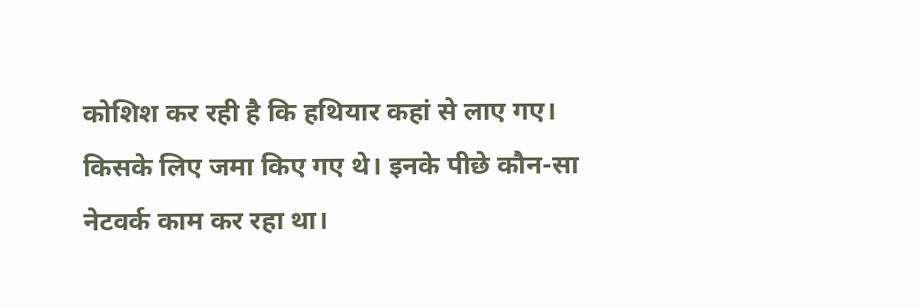कोशिश कर रही है कि हथियार कहां से लाए गए। किसके लिए जमा किए गए थे। इनके पीछे कौन-सा नेटवर्क काम कर रहा था।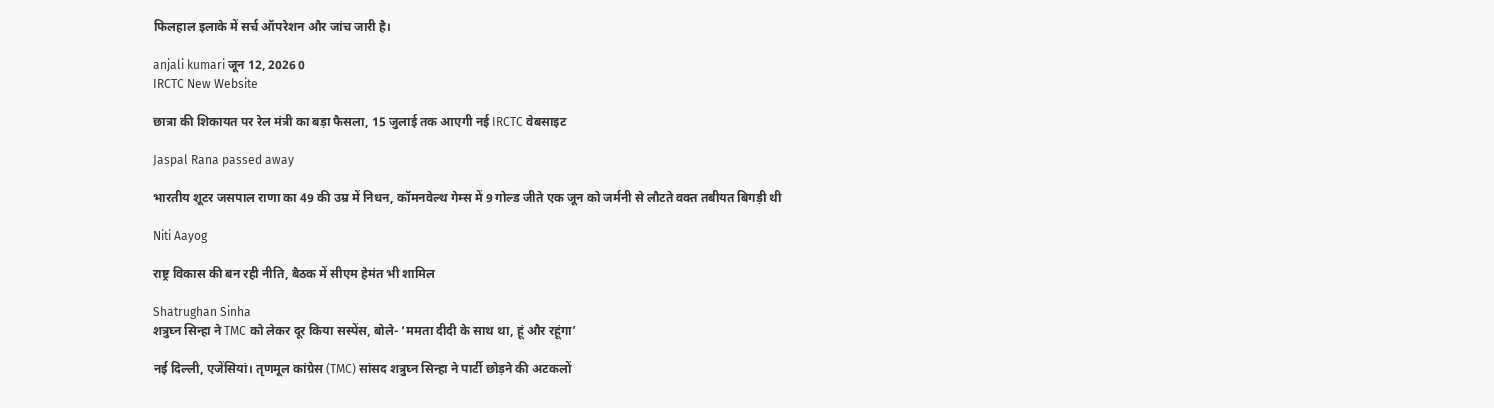फिलहाल इलाके में सर्च ऑपरेशन और जांच जारी है।

anjali kumari जून 12, 2026 0
IRCTC New Website

छात्रा की शिकायत पर रेल मंत्री का बड़ा फैसला, 15 जुलाई तक आएगी नई IRCTC वेबसाइट

Jaspal Rana passed away

भारतीय शूटर जसपाल राणा का 49 की उम्र में निधन, कॉमनवेल्थ गेम्स में 9 गोल्ड जीते एक जून को जर्मनी से लौटते वक्त तबीयत बिगड़ी थी

Niti Aayog

राष्ट्र विकास की बन रही नीति, बैठक में सीएम हेमंत भी शामिल

Shatrughan Sinha
शत्रुघ्न सिन्हा ने TMC को लेकर दूर किया सस्पेंस, बोले- ‘ममता दीदी के साथ था, हूं और रहूंगा’

नई दिल्ली, एजेंसियां। तृणमूल कांग्रेस (TMC) सांसद शत्रुघ्न सिन्हा ने पार्टी छोड़ने की अटकलों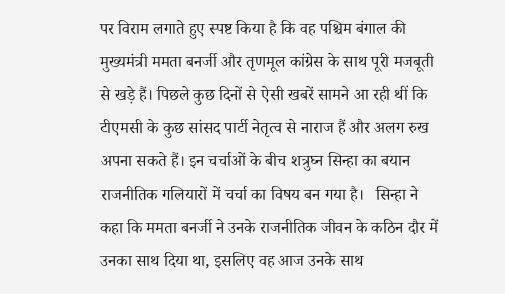पर विराम लगाते हुए स्पष्ट किया है कि वह पश्चिम बंगाल की मुख्यमंत्री ममता बनर्जी और तृणमूल कांग्रेस के साथ पूरी मजबूती से खड़े हैं। पिछले कुछ दिनों से ऐसी खबरें सामने आ रही थीं कि टीएमसी के कुछ सांसद पार्टी नेतृत्व से नाराज हैं और अलग रुख अपना सकते हैं। इन चर्चाओं के बीच शत्रुघ्न सिन्हा का बयान राजनीतिक गलियारों में चर्चा का विषय बन गया है।   सिन्हा ने कहा कि ममता बनर्जी ने उनके राजनीतिक जीवन के कठिन दौर में उनका साथ दिया था, इसलिए वह आज उनके साथ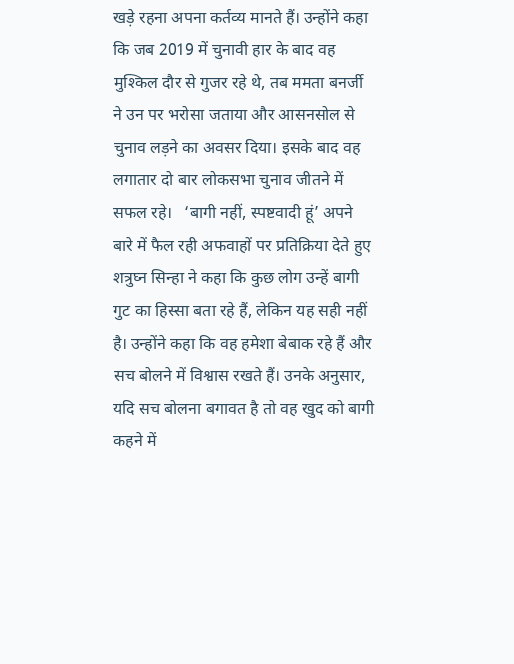खड़े रहना अपना कर्तव्य मानते हैं। उन्होंने कहा कि जब 2019 में चुनावी हार के बाद वह मुश्किल दौर से गुजर रहे थे, तब ममता बनर्जी ने उन पर भरोसा जताया और आसनसोल से चुनाव लड़ने का अवसर दिया। इसके बाद वह लगातार दो बार लोकसभा चुनाव जीतने में सफल रहे।   ‘बागी नहीं, स्पष्टवादी हूं’ अपने बारे में फैल रही अफवाहों पर प्रतिक्रिया देते हुए शत्रुघ्न सिन्हा ने कहा कि कुछ लोग उन्हें बागी गुट का हिस्सा बता रहे हैं, लेकिन यह सही नहीं है। उन्होंने कहा कि वह हमेशा बेबाक रहे हैं और सच बोलने में विश्वास रखते हैं। उनके अनुसार, यदि सच बोलना बगावत है तो वह खुद को बागी कहने में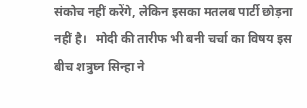संकोच नहीं करेंगे, लेकिन इसका मतलब पार्टी छोड़ना नहीं है।   मोदी की तारीफ भी बनी चर्चा का विषय इस बीच शत्रुघ्न सिन्हा ने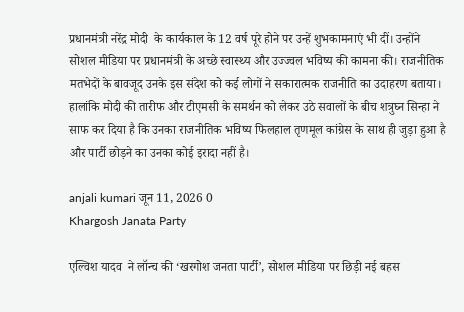प्रधानमंत्री नरेंद्र मोदी  के कार्यकाल के 12 वर्ष पूरे होने पर उन्हें शुभकामनाएं भी दीं। उन्होंने सोशल मीडिया पर प्रधानमंत्री के अच्छे स्वास्थ्य और उज्ज्वल भविष्य की कामना की। राजनीतिक मतभेदों के बावजूद उनके इस संदेश को कई लोगों ने सकारात्मक राजनीति का उदाहरण बताया।   हालांकि मोदी की तारीफ और टीएमसी के समर्थन को लेकर उठे सवालों के बीच शत्रुघ्न सिन्हा ने साफ कर दिया है कि उनका राजनीतिक भविष्य फिलहाल तृणमूल कांग्रेस के साथ ही जुड़ा हुआ है और पार्टी छोड़ने का उनका कोई इरादा नहीं है।

anjali kumari जून 11, 2026 0
Khargosh Janata Party

एल्विश यादव  ने लॉन्च की ‘खरगोश जनता पार्टी’, सोशल मीडिया पर छिड़ी नई बहस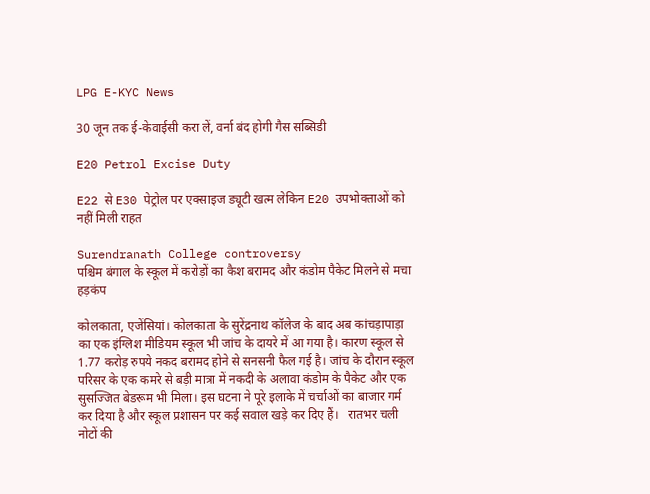LPG E-KYC News

30 जून तक ई-केवाईसी करा लें, वर्ना बंद होगी गैस सब्सिडी

E20 Petrol Excise Duty

E22 से E30 पेट्रोल पर एक्साइज ड्यूटी खत्म लेकिन E20 उपभोक्ताओं को नहीं मिली राहत

Surendranath College controversy
पश्चिम बंगाल के स्कूल में करोड़ों का कैश बरामद और कंडोम पैकेट मिलने से मचा हड़कंप

कोलकाता, एजेंसियां। कोलकाता के सुरेंद्रनाथ कॉलेज के बाद अब कांचड़ापाड़ा का एक इंग्लिश मीडियम स्कूल भी जांच के दायरे में आ गया है। कारण स्कूल से  1.77 करोड़ रुपये नकद बरामद होने से सनसनी फैल गई है। जांच के दौरान स्कूल परिसर के एक कमरे से बड़ी मात्रा में नकदी के अलावा कंडोम के पैकेट और एक सुसज्जित बेडरूम भी मिला। इस घटना ने पूरे इलाके में चर्चाओं का बाजार गर्म कर दिया है और स्कूल प्रशासन पर कई सवाल खड़े कर दिए हैं।   रातभर चली नोटों की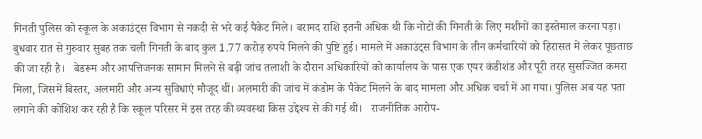गिनती पुलिस को स्कूल के अकाउंट्स विभाग से नकदी से भरे कई पैकेट मिले। बरामद राशि इतनी अधिक थी कि नोटों की गिनती के लिए मशीनों का इस्तेमाल करना पड़ा। बुधवार रात से गुरुवार सुबह तक चली गिनती के बाद कुल 1.77 करोड़ रुपये मिलने की पुष्टि हुई। मामले में अकाउंट्स विभाग के तीन कर्मचारियों को हिरासत में लेकर पूछताछ की जा रही है।   बेडरूम और आपत्तिजनक सामान मिलने से बढ़ी जांच तलाशी के दौरान अधिकारियों को कार्यालय के पास एक एयर कंडीशंड और पूरी तरह सुसज्जित कमरा मिला, जिसमें बिस्तर, अलमारी और अन्य सुविधाएं मौजूद थीं। अलमारी की जांच में कंडोम के पैकेट मिलने के बाद मामला और अधिक चर्चा में आ गया। पुलिस अब यह पता लगाने की कोशिश कर रही है कि स्कूल परिसर में इस तरह की व्यवस्था किस उद्देश्य से की गई थी।   राजनीतिक आरोप-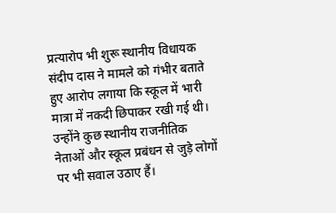प्रत्यारोप भी शुरू स्थानीय विधायक संदीप दास ने मामले को गंभीर बताते हुए आरोप लगाया कि स्कूल में भारी मात्रा में नकदी छिपाकर रखी गई थी। उन्होंने कुछ स्थानीय राजनीतिक नेताओं और स्कूल प्रबंधन से जुड़े लोगों पर भी सवाल उठाए हैं।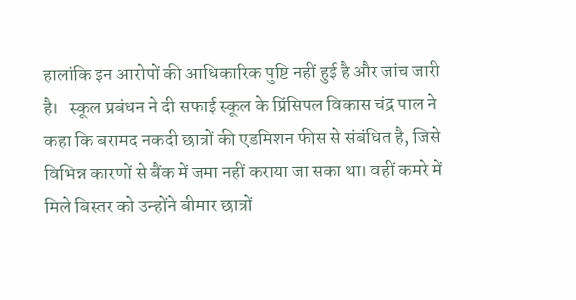हालांकि इन आरोपों की आधिकारिक पुष्टि नहीं हुई है और जांच जारी है।   स्कूल प्रबंधन ने दी सफाई स्कूल के प्रिंसिपल विकास चंद्र पाल ने कहा कि बरामद नकदी छात्रों की एडमिशन फीस से संबंधित है, जिसे विभिन्न कारणों से बैंक में जमा नहीं कराया जा सका था। वहीं कमरे में मिले बिस्तर को उन्होंने बीमार छात्रों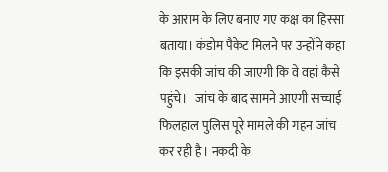के आराम के लिए बनाए गए कक्ष का हिस्सा बताया। कंडोम पैकेट मिलने पर उन्होंने कहा कि इसकी जांच की जाएगी कि वे वहां कैसे पहुंचे।   जांच के बाद सामने आएगी सच्चाई फिलहाल पुलिस पूरे मामले की गहन जांच कर रही है। नकदी के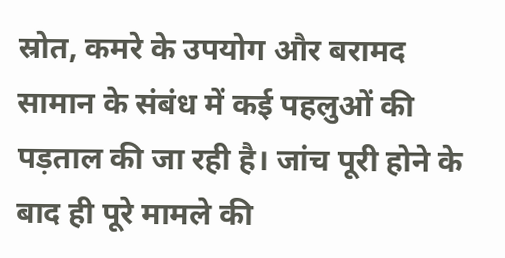स्रोत, कमरे के उपयोग और बरामद सामान के संबंध में कई पहलुओं की पड़ताल की जा रही है। जांच पूरी होने के बाद ही पूरे मामले की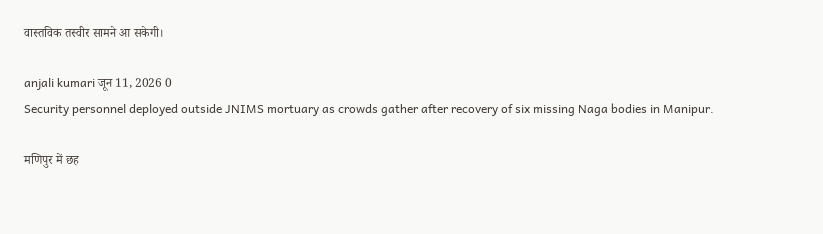वास्तविक तस्वीर सामने आ सकेगी।

anjali kumari जून 11, 2026 0
Security personnel deployed outside JNIMS mortuary as crowds gather after recovery of six missing Naga bodies in Manipur.

मणिपुर में छह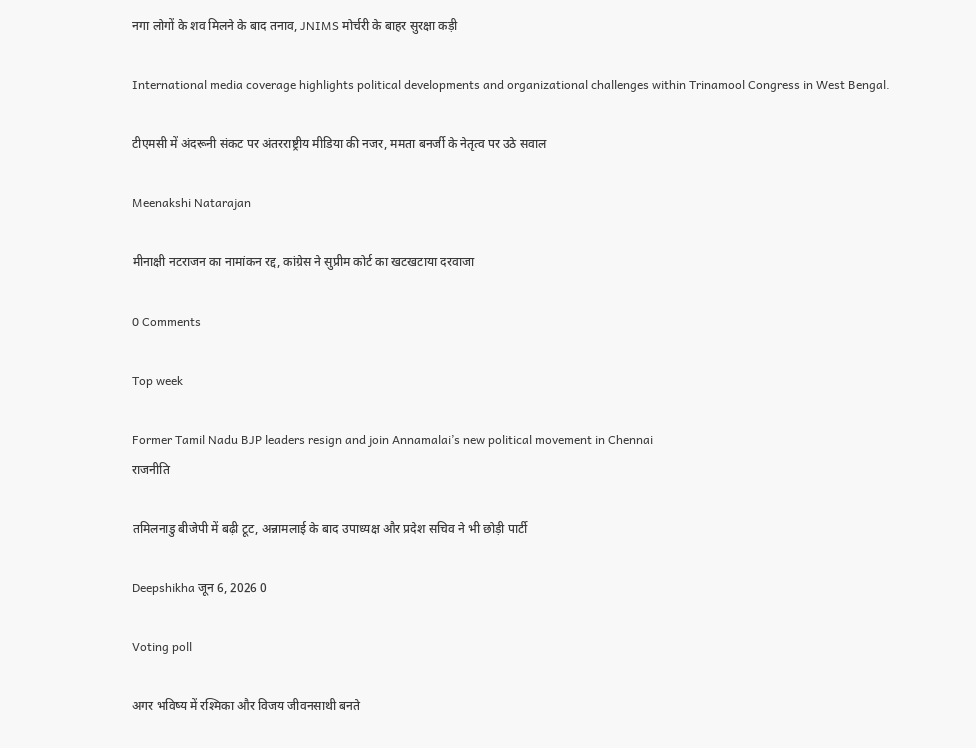नगा लोगों के शव मिलने के बाद तनाव, JNIMS मोर्चरी के बाहर सुरक्षा कड़ी

International media coverage highlights political developments and organizational challenges within Trinamool Congress in West Bengal.

टीएमसी में अंदरूनी संकट पर अंतरराष्ट्रीय मीडिया की नजर, ममता बनर्जी के नेतृत्व पर उठे सवाल

Meenakshi Natarajan

मीनाक्षी नटराजन का नामांकन रद्द, कांग्रेस ने सुप्रीम कोर्ट का खटखटाया दरवाजा

0 Comments

Top week

Former Tamil Nadu BJP leaders resign and join Annamalai’s new political movement in Chennai
राजनीति

तमिलनाडु बीजेपी में बढ़ी टूट, अन्नामलाई के बाद उपाध्यक्ष और प्रदेश सचिव ने भी छोड़ी पार्टी

Deepshikha जून 6, 2026 0

Voting poll

अगर भविष्य में रश्मिका और विजय जीवनसाथी बनते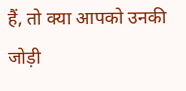हैं, तो क्या आपको उनकी जोड़ी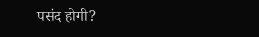पसंद होगी?